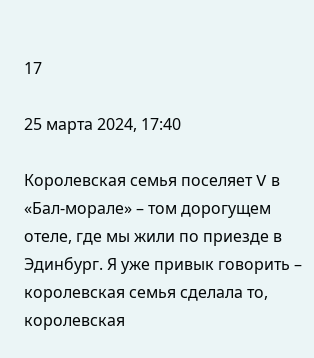17

25 марта 2024, 17:40

Королевская семья поселяет V в «Бал-морале» – том дорогущем отеле, где мы жили по приезде в Эдинбург. Я уже привык говорить – королевская семья сделала то, королевская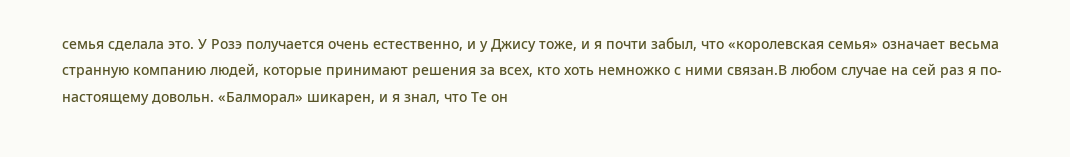семья сделала это. У Розэ получается очень естественно, и у Джису тоже, и я почти забыл, что «королевская семья» означает весьма странную компанию людей, которые принимают решения за всех, кто хоть немножко с ними связан.В любом случае на сей раз я по-настоящему довольн. «Балморал» шикарен, и я знал, что Те он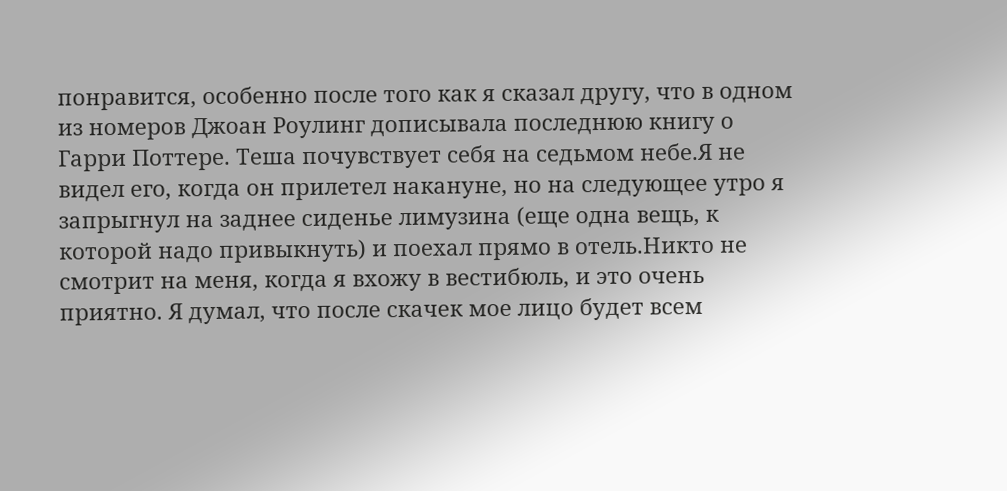понравится, особенно после того как я сказал другу, что в одном из номеров Джоан Роулинг дописывала последнюю книгу о Гарри Поттере. Теша почувствует себя на седьмом небе.Я не видел его, когда он прилетел накануне, но на следующее утро я запрыгнул на заднее сиденье лимузина (еще одна вещь, к которой надо привыкнуть) и поехал прямо в отель.Никто не смотрит на меня, когда я вхожу в вестибюль, и это очень приятно. Я думал, что после скачек мое лицо будет всем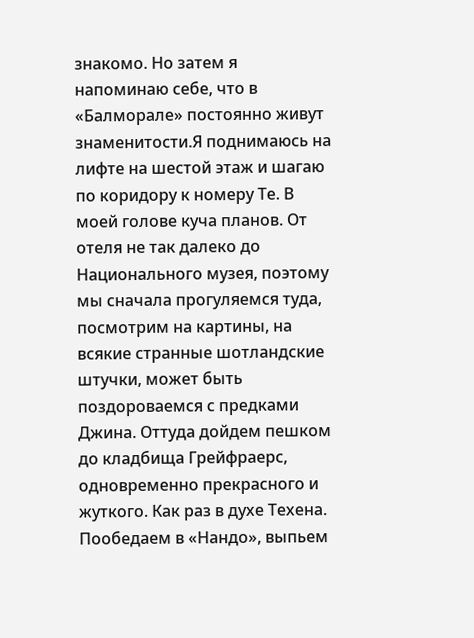знакомо. Но затем я напоминаю себе, что в «Балморале» постоянно живут знаменитости.Я поднимаюсь на лифте на шестой этаж и шагаю по коридору к номеру Те. В моей голове куча планов. От отеля не так далеко до Национального музея, поэтому мы сначала прогуляемся туда, посмотрим на картины, на всякие странные шотландские штучки, может быть поздороваемся с предками Джина. Оттуда дойдем пешком до кладбища Грейфраерс, одновременно прекрасного и жуткого. Как раз в духе Техена. Пообедаем в «Нандо», выпьем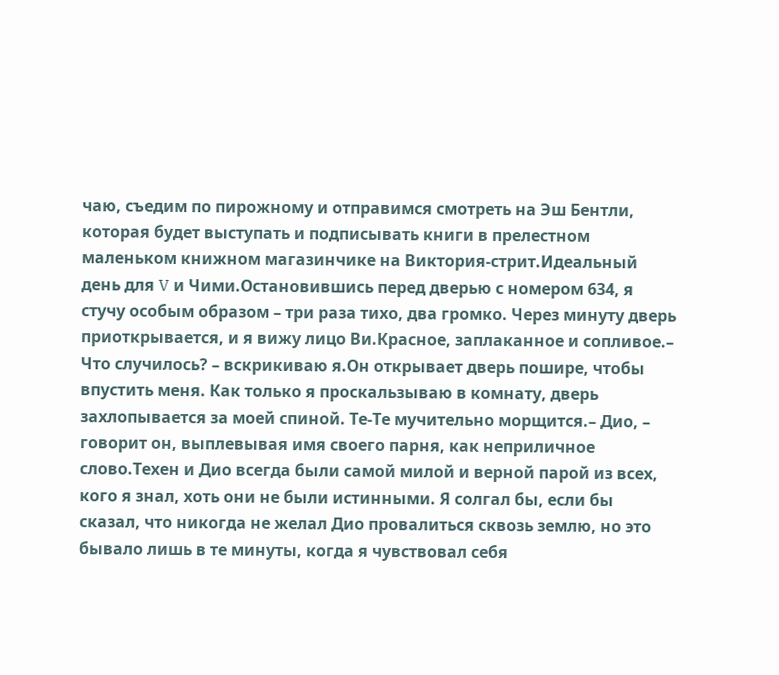чаю, съедим по пирожному и отправимся смотреть на Эш Бентли, которая будет выступать и подписывать книги в прелестном маленьком книжном магазинчике на Виктория-стрит.Идеальный день для V и Чими.Остановившись перед дверью с номером 634, я стучу особым образом – три раза тихо, два громко. Через минуту дверь приоткрывается, и я вижу лицо Ви.Красное, заплаканное и сопливое.– Что случилось? – вскрикиваю я.Он открывает дверь пошире, чтобы впустить меня. Как только я проскальзываю в комнату, дверь захлопывается за моей спиной. Те-Те мучительно морщится.– Дио, – говорит он, выплевывая имя своего парня, как неприличное слово.Техен и Дио всегда были самой милой и верной парой из всех, кого я знал, хоть они не были истинными. Я солгал бы, если бы сказал, что никогда не желал Дио провалиться сквозь землю, но это бывало лишь в те минуты, когда я чувствовал себя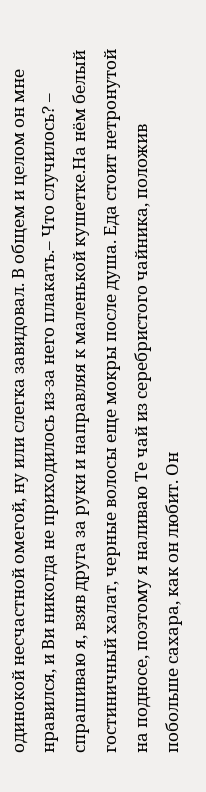одинокой несчастной омегой, ну или слегка завидовал. В общем и целом он мне нравился, и Ви никогда не приходилось из-за него плакать.– Что случилось? – спрашиваю я, взяв друга за руки и направляя к маленькой кушетке.На нём белый гостиничный халат, черные волосы еще мокры после душа. Еда стоит нетронутой на подносе, поэтому я наливаю Те чай из серебристого чайника, положив побольше сахара, как он любит. Он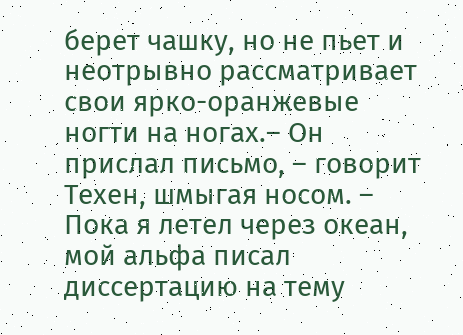берет чашку, но не пьет и неотрывно рассматривает свои ярко-оранжевые ногти на ногах.– Он прислал письмо, – говорит Техен, шмыгая носом. – Пока я летел через океан, мой альфа писал диссертацию на тему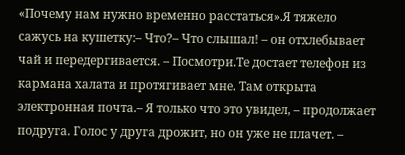«Почему нам нужно временно расстаться».Я тяжело сажусь на кушетку:– Что?– Что слышал! – он отхлебывает чай и передергивается. – Посмотри.Те достает телефон из кармана халата и протягивает мне. Там открыта электронная почта.– Я только что это увидел, – продолжает подруга. Голос у друга дрожит, но он уже не плачет. –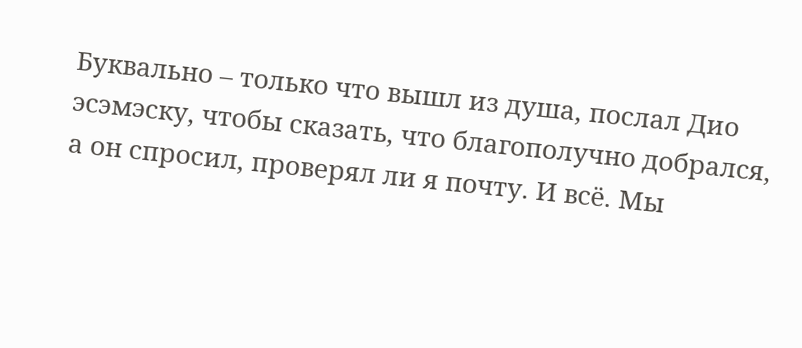Буквально – только что вышл из душа, послал Дио эсэмэску, чтобы сказать, что благополучно добрался, а он спросил, проверял ли я почту. И всё. Мы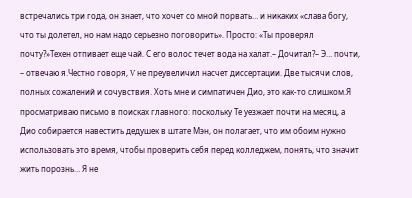встречались три года, он знает, что хочет со мной порвать… и никаких «слава богу, что ты долетел, но нам надо серьезно поговорить». Просто: «Ты проверял почту?»Техен отпивает еще чай. С его волос течет вода на халат.– Дочитал?– Э… почти, – отвечаю я.Честно говоря, V не преувеличил насчет диссертации. Две тысячи слов, полных сожалений и сочувствия. Хоть мне и симпатичен Дио, это как-то слишком.Я просматриваю письмо в поисках главного: поскольку Те уезжает почти на месяц, а Дио собирается навестить дедушек в штате Мэн, он полагает, что им обоим нужно использовать это время, чтобы проверить себя перед колледжем, понять, что значит жить порознь… Я не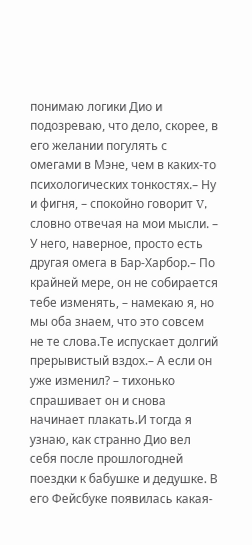понимаю логики Дио и подозреваю, что дело, скорее, в его желании погулять с омегами в Мэне, чем в каких-то психологических тонкостях.– Ну и фигня, – спокойно говорит V, словно отвечая на мои мысли. – У него, наверное, просто есть другая омега в Бар-Харбор.– По крайней мере, он не собирается тебе изменять, – намекаю я, но мы оба знаем, что это совсем не те слова.Те испускает долгий прерывистый вздох.– А если он уже изменил? – тихонько спрашивает он и снова начинает плакать.И тогда я узнаю, как странно Дио вел себя после прошлогодней поездки к бабушке и дедушке. В его Фейсбуке появилась какая-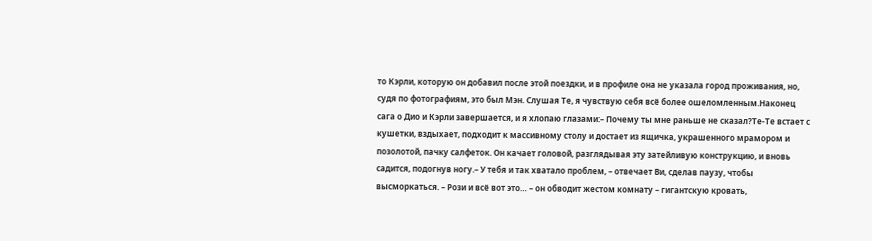то Кэрли, которую он добавил после этой поездки, и в профиле она не указала город проживания, но, судя по фотографиям, это был Мэн. Слушая Те, я чувствую себя всё более ошеломленным.Наконец сага о Дио и Кэрли завершается, и я хлопаю глазами:– Почему ты мне раньше не сказал?Те-Те встает с кушетки, вздыхает, подходит к массивному столу и достает из ящичка, украшенного мрамором и позолотой, пачку салфеток. Он качает головой, разглядывая эту затейливую конструкцию, и вновь садится, подогнув ногу.– У тебя и так хватало проблем, – отвечает Ви, сделав паузу, чтобы высморкаться. – Рози и всё вот это… – он обводит жестом комнату – гигантскую кровать,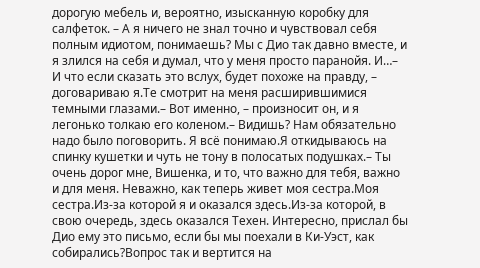дорогую мебель и, вероятно, изысканную коробку для салфеток. – А я ничего не знал точно и чувствовал себя полным идиотом, понимаешь? Мы с Дио так давно вместе, и я злился на себя и думал, что у меня просто паранойя. И…– И что если сказать это вслух, будет похоже на правду, – договариваю я.Те смотрит на меня расширившимися темными глазами.– Вот именно, – произносит он, и я легонько толкаю его коленом.– Видишь? Нам обязательно надо было поговорить. Я всё понимаю.Я откидываюсь на спинку кушетки и чуть не тону в полосатых подушках.– Ты очень дорог мне, Вишенка, и то, что важно для тебя, важно и для меня. Неважно, как теперь живет моя сестра.Моя сестра.Из-за которой я и оказался здесь.Из-за которой, в свою очередь, здесь оказался Техен. Интересно, прислал бы Дио ему это письмо, если бы мы поехали в Ки-Уэст, как собирались?Вопрос так и вертится на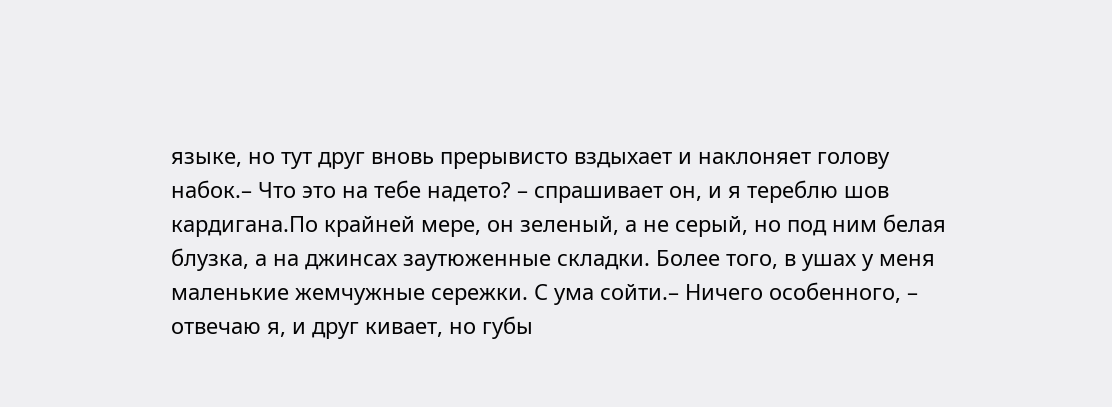языке, но тут друг вновь прерывисто вздыхает и наклоняет голову набок.– Что это на тебе надето? – спрашивает он, и я тереблю шов кардигана.По крайней мере, он зеленый, а не серый, но под ним белая блузка, а на джинсах заутюженные складки. Более того, в ушах у меня маленькие жемчужные сережки. С ума сойти.– Ничего особенного, – отвечаю я, и друг кивает, но губы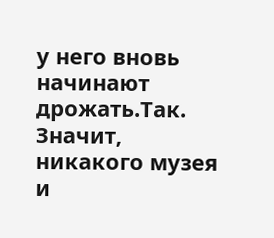у него вновь начинают дрожать.Так. Значит, никакого музея и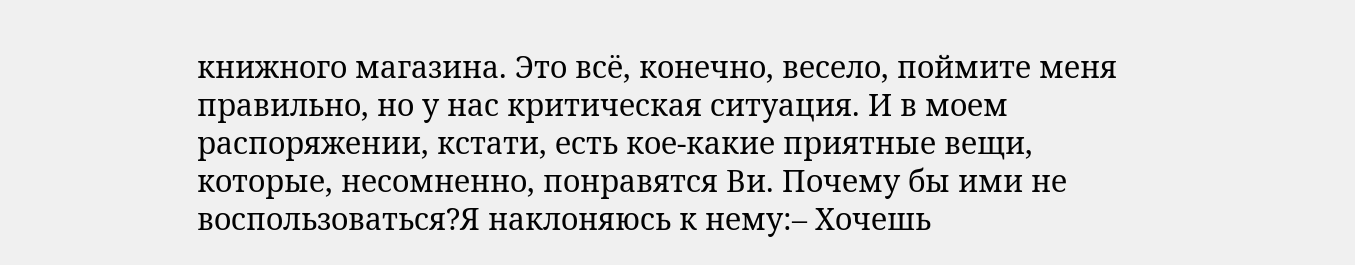книжного магазина. Это всё, конечно, весело, поймите меня правильно, но у нас критическая ситуация. И в моем распоряжении, кстати, есть кое-какие приятные вещи, которые, несомненно, понравятся Ви. Почему бы ими не воспользоваться?Я наклоняюсь к нему:– Хочешь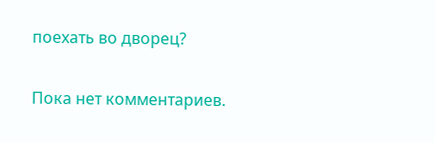поехать во дворец?

Пока нет комментариев.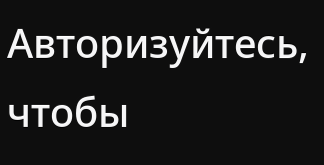Авторизуйтесь, чтобы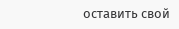оставить свой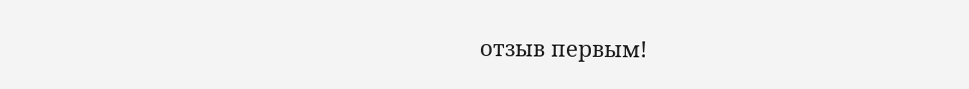отзыв первым!